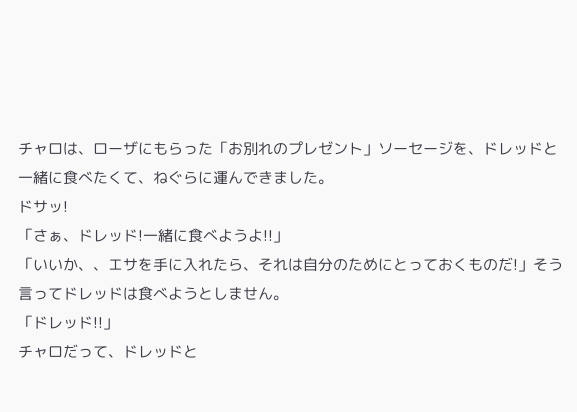チャロは、ローザにもらった「お別れのプレゼント」ソーセージを、ドレッドと一緒に食べたくて、ねぐらに運んできました。
ドサッ!
「さぁ、ドレッド!一緒に食べようよ!!」
「いいか、、エサを手に入れたら、それは自分のためにとっておくものだ!」そう言ってドレッドは食べようとしません。
「ドレッド!!」
チャロだって、ドレッドと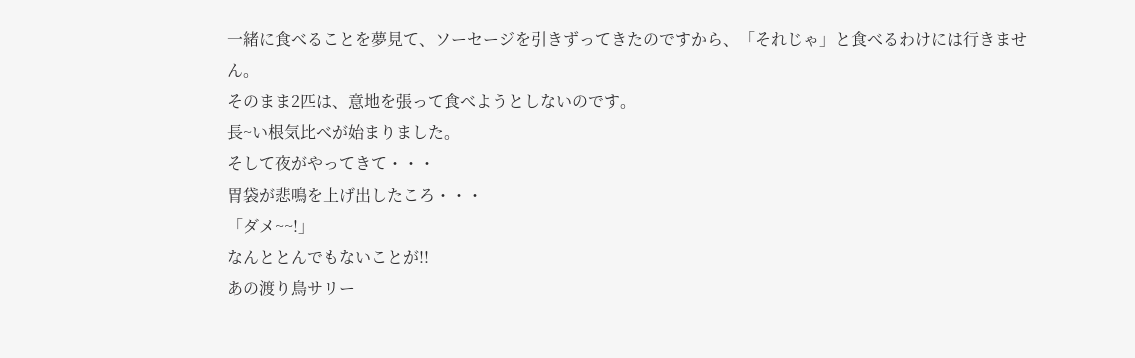一緒に食べることを夢見て、ソーセージを引きずってきたのですから、「それじゃ」と食べるわけには行きません。
そのまま2匹は、意地を張って食べようとしないのです。
長~い根気比べが始まりました。
そして夜がやってきて・・・
胃袋が悲鳴を上げ出したころ・・・
「ダメ~~!」
なんととんでもないことが!!
あの渡り鳥サリー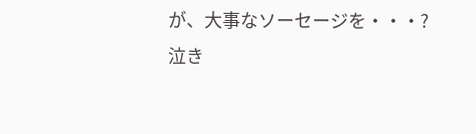が、大事なソーセージを・・・?
泣き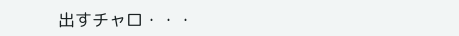出すチャロ・・・